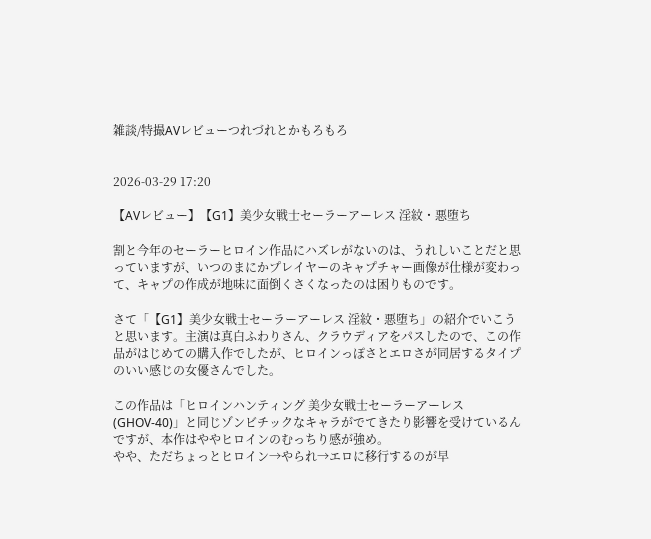雑談/特撮AVレビューつれづれとかもろもろ


2026-03-29 17:20

【AVレビュー】【G1】美少女戦士セーラーアーレス 淫紋・悪堕ち

割と今年のセーラーヒロイン作品にハズレがないのは、うれしいことだと思っていますが、いつのまにかプレイヤーのキャプチャー画像が仕様が変わって、キャプの作成が地味に面倒くさくなったのは困りものです。

さて「【G1】美少女戦士セーラーアーレス 淫紋・悪堕ち」の紹介でいこうと思います。主演は真白ふわりさん、クラウディアをパスしたので、この作品がはじめての購入作でしたが、ヒロインっぽさとエロさが同居するタイプのいい感じの女優さんでした。

この作品は「ヒロインハンティング 美少女戦士セーラーアーレス(GHOV-40)」と同じゾンビチックなキャラがでてきたり影響を受けているんですが、本作はややヒロインのむっちり感が強め。
やや、ただちょっとヒロイン→やられ→エロに移行するのが早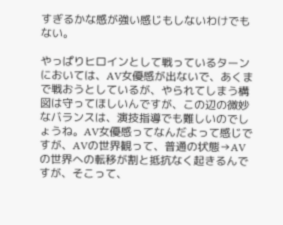すぎるかな感が強い感じもしないわけでもない。

やっぱりヒロインとして戦っているターンにおいては、AV女優感が出ないで、あくまで戦おうとしているが、やられてしまう構図は守ってほしいんですが、この辺の微妙なバランスは、演技指導でも難しいのでしょうね。AV女優感ってなんだよって感じですが、AVの世界観って、普通の状態→AVの世界への転移が割と抵抗なく起きるんですが、そこって、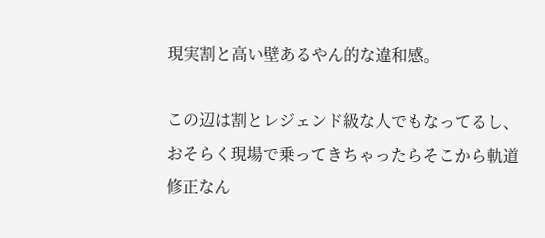現実割と高い壁あるやん的な違和感。

この辺は割とレジェンド級な人でもなってるし、おそらく現場で乗ってきちゃったらそこから軌道修正なん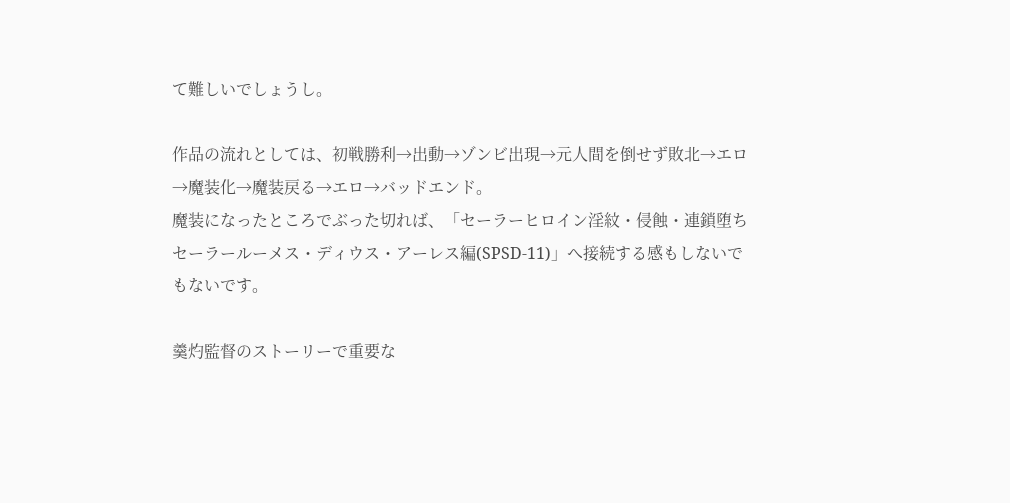て難しいでしょうし。

作品の流れとしては、初戦勝利→出動→ゾンビ出現→元人間を倒せず敗北→エロ→魔装化→魔装戻る→エロ→バッドエンド。
魔装になったところでぶった切れば、「セーラーヒロイン淫紋・侵蝕・連鎖堕ち セーラールーメス・ディウス・アーレス編(SPSD-11)」へ接続する感もしないでもないです。

羹灼監督のストーリーで重要な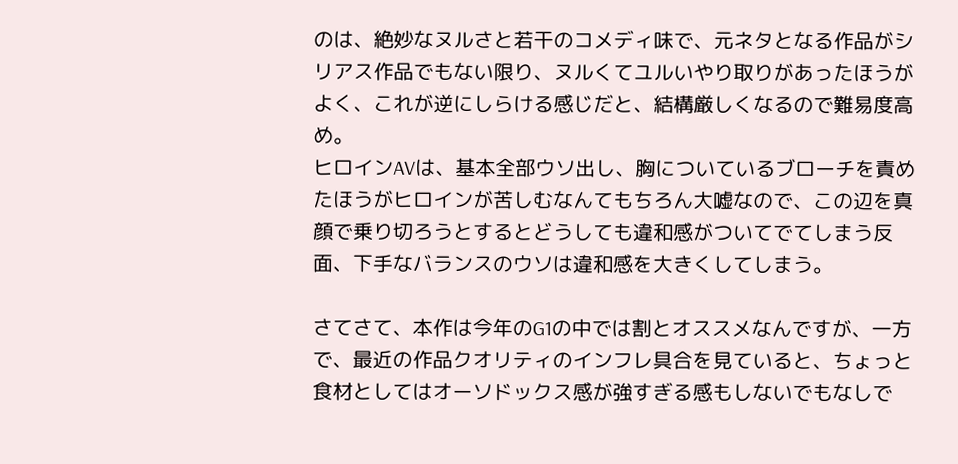のは、絶妙なヌルさと若干のコメディ味で、元ネタとなる作品がシリアス作品でもない限り、ヌルくてユルいやり取りがあったほうがよく、これが逆にしらける感じだと、結構厳しくなるので難易度高め。
ヒロインAVは、基本全部ウソ出し、胸についているブローチを責めたほうがヒロインが苦しむなんてもちろん大嘘なので、この辺を真顔で乗り切ろうとするとどうしても違和感がついてでてしまう反面、下手なバランスのウソは違和感を大きくしてしまう。

さてさて、本作は今年のG1の中では割とオススメなんですが、一方で、最近の作品クオリティのインフレ具合を見ていると、ちょっと食材としてはオーソドックス感が強すぎる感もしないでもなしで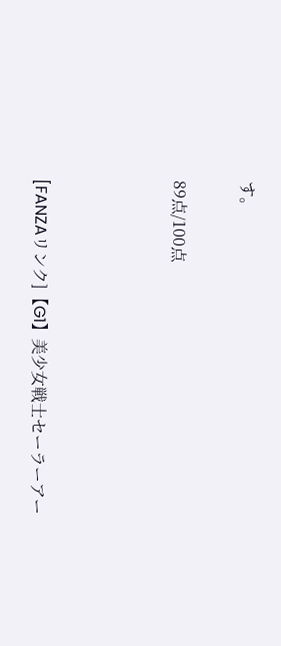す。

89点/100点



[FANZAリンク]【G1】美少女戦士セーラーアー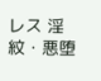レス 淫紋・悪堕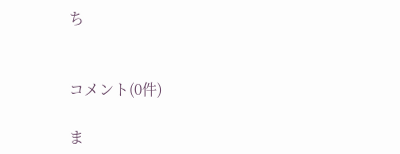ち


コメント(0件)

ま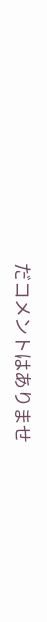だコメントはありませ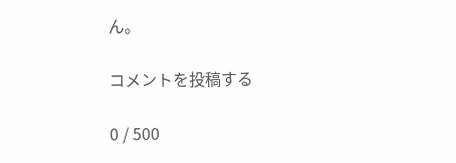ん。

コメントを投稿する

0 / 500